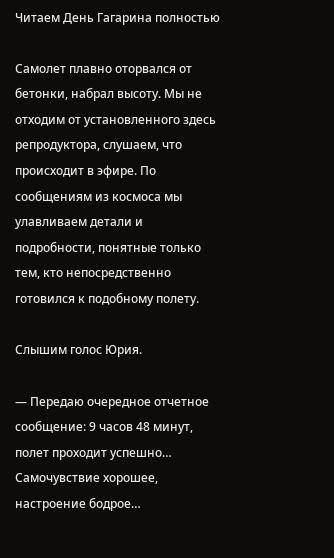Читаем День Гагарина полностью

Самолет плавно оторвался от бетонки, набрал высоту. Мы не отходим от установленного здесь репродуктора, слушаем, что происходит в эфире. По сообщениям из космоса мы улавливаем детали и подробности, понятные только тем, кто непосредственно готовился к подобному полету.

Слышим голос Юрия.

— Передаю очередное отчетное сообщение: 9 часов 48 минут, полет проходит успешно… Самочувствие хорошее, настроение бодрое…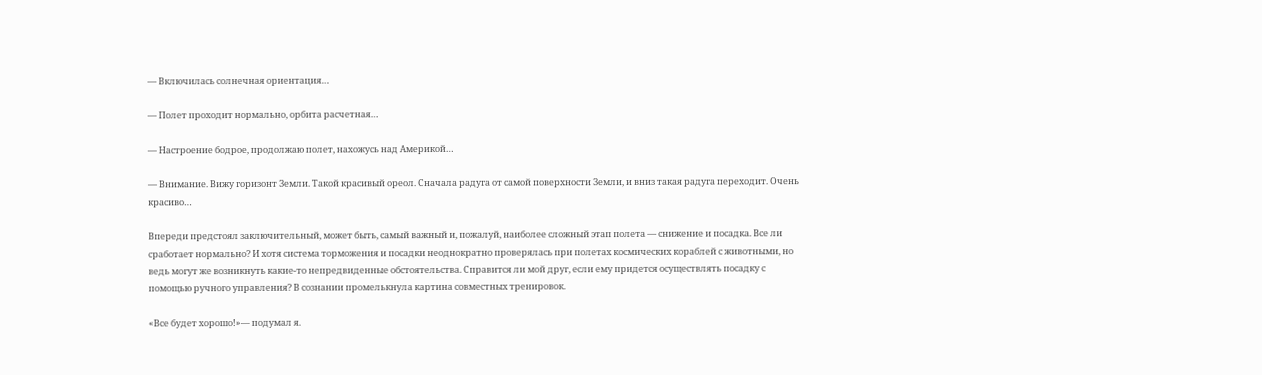— Включилась солнечная ориентация…

— Полет проходит нормально, орбита расчетная…

— Настроение бодрое, продолжаю полет, нахожусь над Америкой…

— Внимание. Вижу горизонт Земли. Такой красивый ореол. Сначала радуга от самой поверхности Земли, и вниз такая радуга переходит. Очень красиво…

Впереди предстоял заключительный, может быть, самый важный и, пожалуй, наиболее сложный этап полета — снижение и посадка. Все ли сработает нормально? И хотя система торможения и посадки неоднократно проверялась при полетах космических кораблей с животными, но ведь могут же возникнуть какие-то непредвиденные обстоятельства. Справится ли мой друг, если ему придется осуществлять посадку с помощью ручного управления? В сознании промелькнула картина совместных тренировок.

«Все будет хорошо!»— подумал я.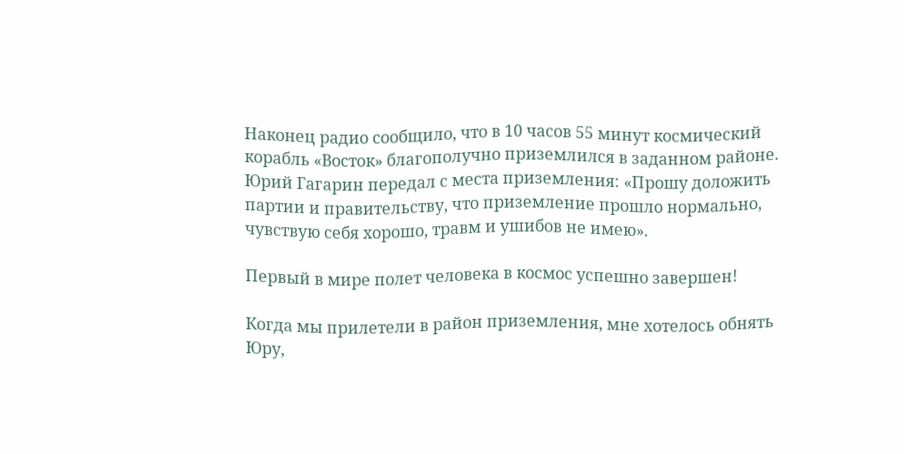Наконец радио сообщило, что в 10 часов 55 минут космический корабль «Восток» благополучно приземлился в заданном районе. Юрий Гагарин передал с места приземления: «Прошу доложить партии и правительству, что приземление прошло нормально, чувствую себя хорошо, травм и ушибов не имею».

Первый в мире полет человека в космос успешно завершен!

Когда мы прилетели в район приземления, мне хотелось обнять Юру,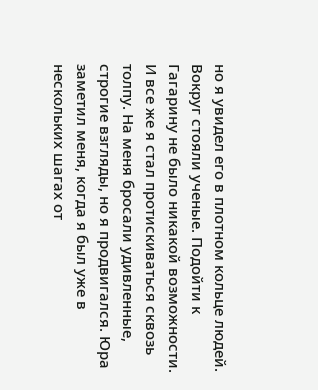но я увидел его в плотном кольце людей. Вокруг стояли ученые. Подойти к Гагарину не было никакой возможности. И все же я стал протискиваться сквозь толпу. На меня бросали удивленные, строгие взгляды, но я продвигался. Юра заметил меня, когда я был уже в нескольких шагах от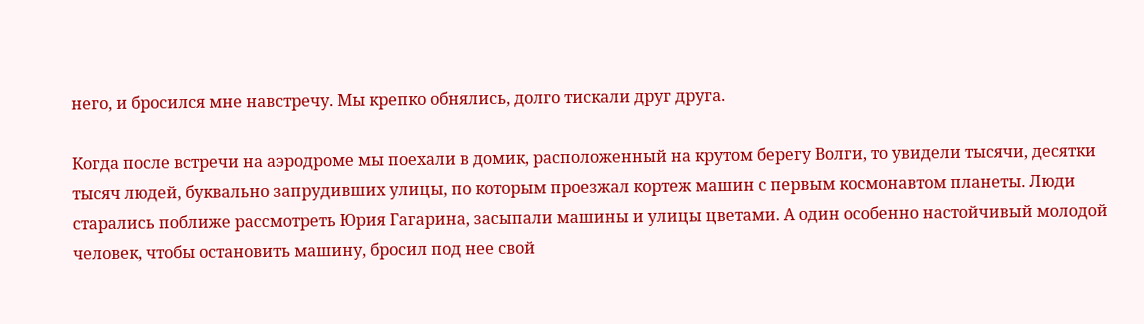него, и бросился мне навстречу. Мы крепко обнялись, долго тискали друг друга.

Когда после встречи на аэродроме мы поехали в домик, расположенный на крутом берегу Волги, то увидели тысячи, десятки тысяч людей, буквально запрудивших улицы, по которым проезжал кортеж машин с первым космонавтом планеты. Люди старались поближе рассмотреть Юрия Гагарина, засыпали машины и улицы цветами. А один особенно настойчивый молодой человек, чтобы остановить машину, бросил под нее свой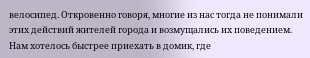велосипед. Откровенно говоря, многие из нас тогда не понимали этих действий жителей города и возмущались их поведением. Нам хотелось быстрее приехать в домик, где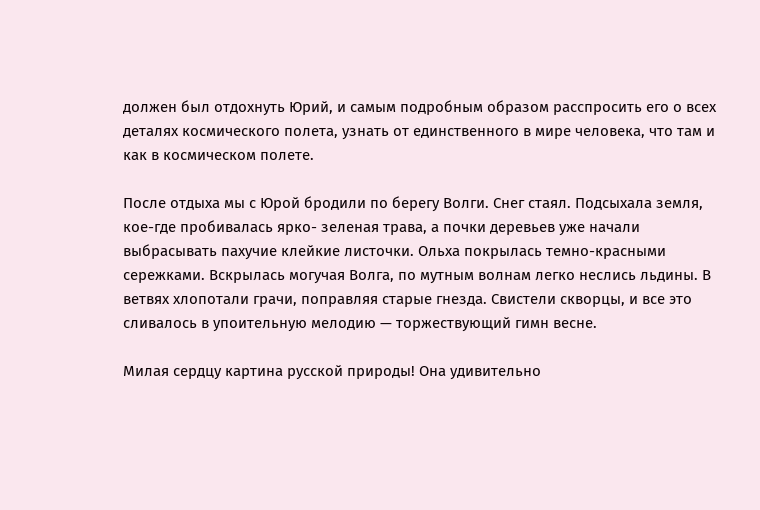должен был отдохнуть Юрий, и самым подробным образом расспросить его о всех деталях космического полета, узнать от единственного в мире человека, что там и как в космическом полете.

После отдыха мы с Юрой бродили по берегу Волги. Снег стаял. Подсыхала земля, кое-где пробивалась ярко- зеленая трава, а почки деревьев уже начали выбрасывать пахучие клейкие листочки. Ольха покрылась темно-красными сережками. Вскрылась могучая Волга, по мутным волнам легко неслись льдины. В ветвях хлопотали грачи, поправляя старые гнезда. Свистели скворцы, и все это сливалось в упоительную мелодию — торжествующий гимн весне.

Милая сердцу картина русской природы! Она удивительно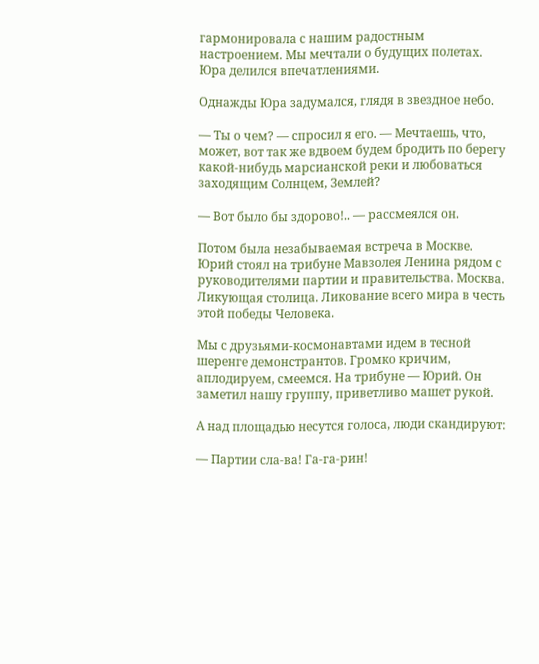гармонировала с нашим радостным настроением. Мы мечтали о будущих полетах. Юра делился впечатлениями.

Однажды Юра задумался, глядя в звездное небо.

— Ты о чем? — спросил я его. — Мечтаешь, что, может, вот так же вдвоем будем бродить по берегу какой-нибудь марсианской реки и любоваться заходящим Солнцем, Землей?

— Вот было бы здорово!.. — рассмеялся он.

Потом была незабываемая встреча в Москве. Юрий стоял на трибуне Мавзолея Ленина рядом с руководителями партии и правительства. Москва. Ликующая столица. Ликование всего мира в честь этой победы Человека.

Мы с друзьями-космонавтами идем в тесной шеренге демонстрантов. Громко кричим, аплодируем, смеемся. На трибуне — Юрий. Он заметил нашу группу, приветливо машет рукой.

А над площадью несутся голоса, люди скандируют:

— Партии сла-ва! Га-га-рин!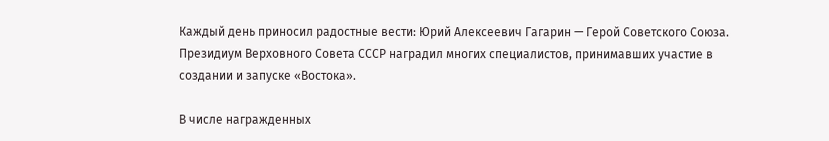Каждый день приносил радостные вести: Юрий Алексеевич Гагарин — Герой Советского Союза. Президиум Верховного Совета СССР наградил многих специалистов, принимавших участие в создании и запуске «Востока».

В числе награжденных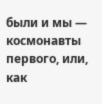были и мы — космонавты первого, или, как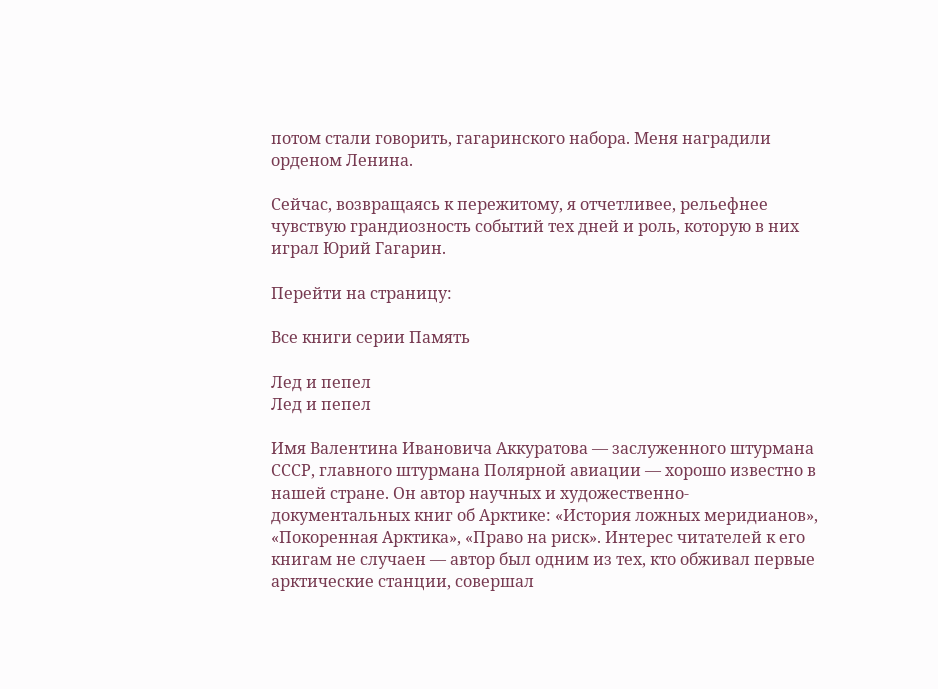потом стали говорить, гагаринского набора. Меня наградили орденом Ленина.

Сейчас, возвращаясь к пережитому, я отчетливее, рельефнее чувствую грандиозность событий тех дней и роль, которую в них играл Юрий Гагарин.

Перейти на страницу:

Все книги серии Память

Лед и пепел
Лед и пепел

Имя Валентина Ивановича Аккуратова — заслуженного штурмана СССР, главного штурмана Полярной авиации — хорошо известно в нашей стране. Он автор научных и художественно-документальных книг об Арктике: «История ложных меридианов», «Покоренная Арктика», «Право на риск». Интерес читателей к его книгам не случаен — автор был одним из тех, кто обживал первые арктические станции, совершал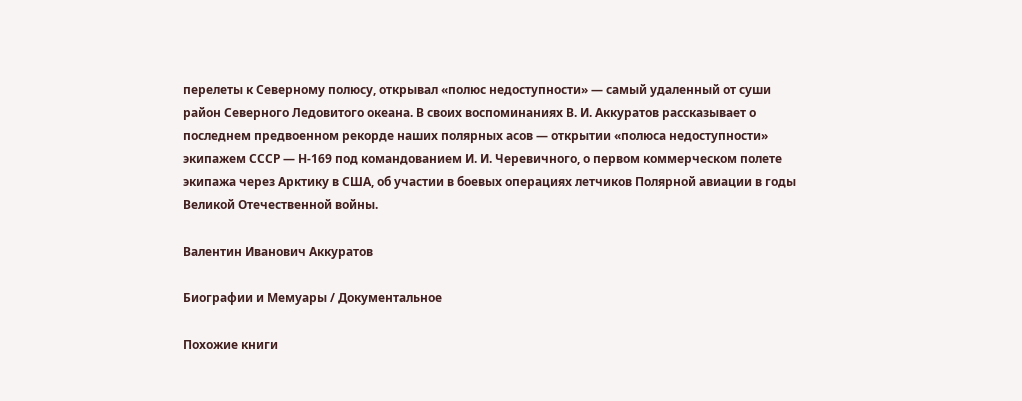перелеты к Северному полюсу, открывал «полюс недоступности» — самый удаленный от суши район Северного Ледовитого океана. В своих воспоминаниях В. И. Аккуратов рассказывает о последнем предвоенном рекорде наших полярных асов — открытии «полюса недоступности» экипажем СССР — Н-169 под командованием И. И. Черевичного, о первом коммерческом полете экипажа через Арктику в США, об участии в боевых операциях летчиков Полярной авиации в годы Великой Отечественной войны.

Валентин Иванович Аккуратов

Биографии и Мемуары / Документальное

Похожие книги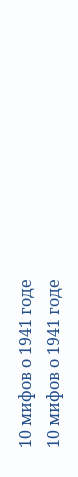10 мифов о 1941 годе
10 мифов о 1941 годе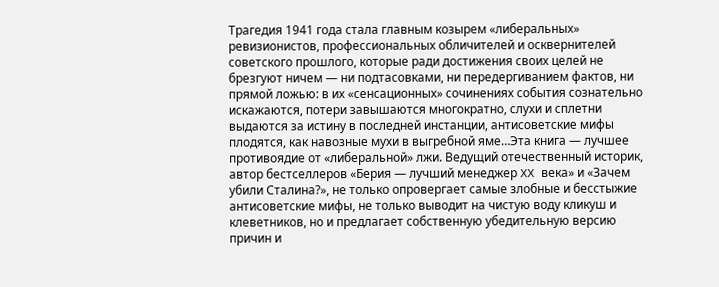Трагедия 1941 года стала главным козырем «либеральных» ревизионистов, профессиональных обличителей и осквернителей советского прошлого, которые ради достижения своих целей не брезгуют ничем — ни подтасовками, ни передергиванием фактов, ни прямой ложью: в их «сенсационных» сочинениях события сознательно искажаются, потери завышаются многократно, слухи и сплетни выдаются за истину в последней инстанции, антисоветские мифы плодятся, как навозные мухи в выгребной яме…Эта книга — лучшее противоядие от «либеральной» лжи. Ведущий отечественный историк, автор бестселлеров «Берия — лучший менеджер XX века» и «Зачем убили Сталина?», не только опровергает самые злобные и бесстыжие антисоветские мифы, не только выводит на чистую воду кликуш и клеветников, но и предлагает собственную убедительную версию причин и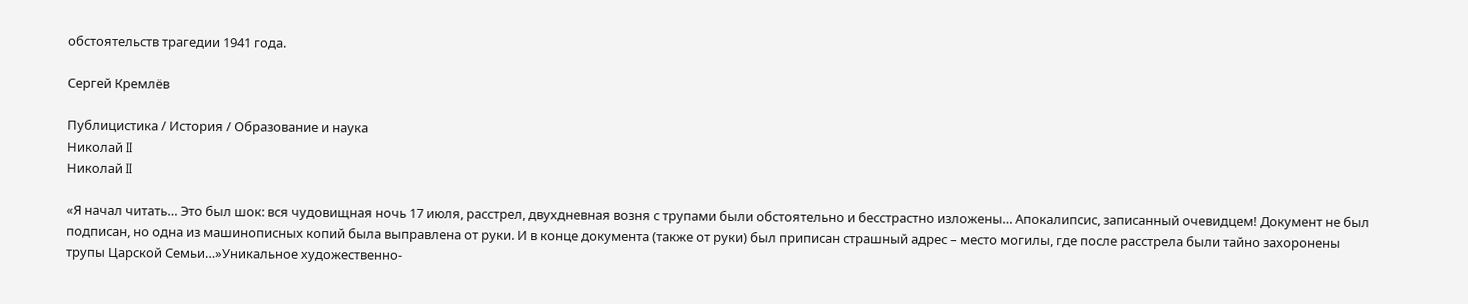обстоятельств трагедии 1941 года.

Сергей Кремлёв

Публицистика / История / Образование и наука
Николай II
Николай II

«Я начал читать… Это был шок: вся чудовищная ночь 17 июля, расстрел, двухдневная возня с трупами были обстоятельно и бесстрастно изложены… Апокалипсис, записанный очевидцем! Документ не был подписан, но одна из машинописных копий была выправлена от руки. И в конце документа (также от руки) был приписан страшный адрес – место могилы, где после расстрела были тайно захоронены трупы Царской Семьи…»Уникальное художественно-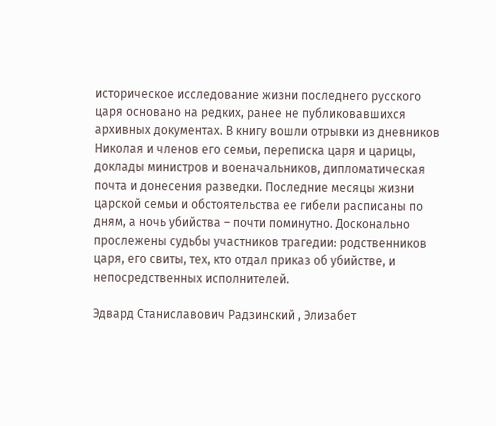историческое исследование жизни последнего русского царя основано на редких, ранее не публиковавшихся архивных документах. В книгу вошли отрывки из дневников Николая и членов его семьи, переписка царя и царицы, доклады министров и военачальников, дипломатическая почта и донесения разведки. Последние месяцы жизни царской семьи и обстоятельства ее гибели расписаны по дням, а ночь убийства – почти поминутно. Досконально прослежены судьбы участников трагедии: родственников царя, его свиты, тех, кто отдал приказ об убийстве, и непосредственных исполнителей.

Эдвард Станиславович Радзинский , Элизабет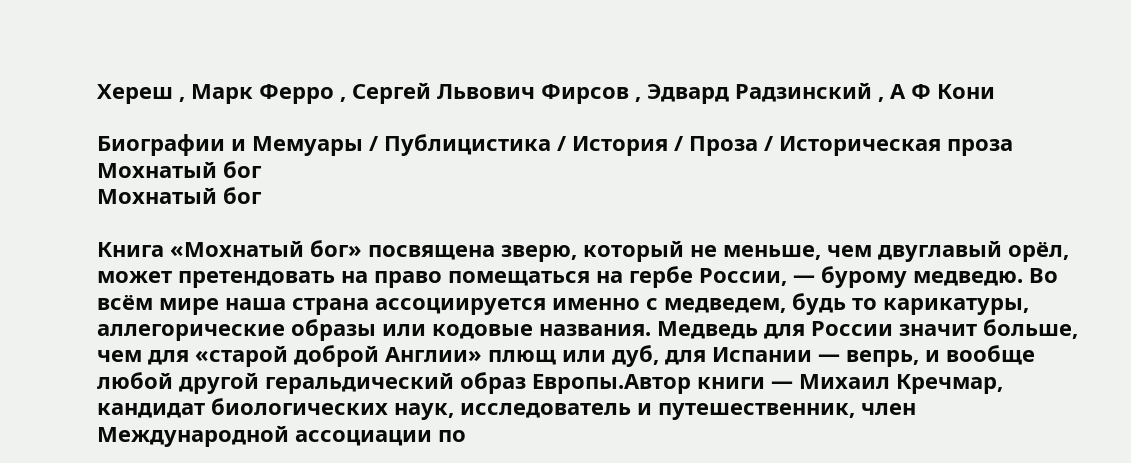Хереш , Марк Ферро , Сергей Львович Фирсов , Эдвард Радзинский , А Ф Кони

Биографии и Мемуары / Публицистика / История / Проза / Историческая проза
Мохнатый бог
Мохнатый бог

Книга «Мохнатый бог» посвящена зверю, который не меньше, чем двуглавый орёл, может претендовать на право помещаться на гербе России, — бурому медведю. Во всём мире наша страна ассоциируется именно с медведем, будь то карикатуры, аллегорические образы или кодовые названия. Медведь для России значит больше, чем для «старой доброй Англии» плющ или дуб, для Испании — вепрь, и вообще любой другой геральдический образ Европы.Автор книги — Михаил Кречмар, кандидат биологических наук, исследователь и путешественник, член Международной ассоциации по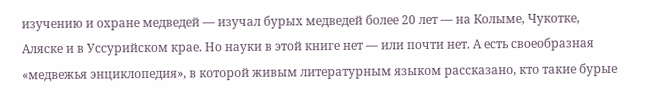изучению и охране медведей — изучал бурых медведей более 20 лет — на Колыме, Чукотке, Аляске и в Уссурийском крае. Но науки в этой книге нет — или почти нет. А есть своеобразная «медвежья энциклопедия», в которой живым литературным языком рассказано, кто такие бурые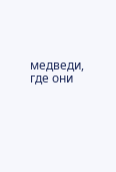медведи, где они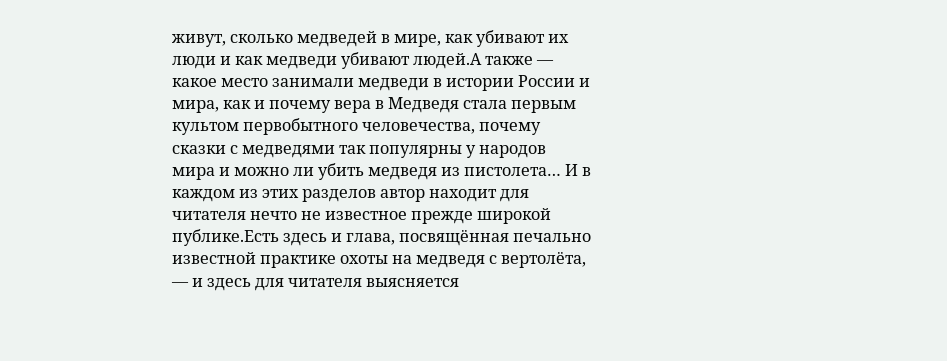живут, сколько медведей в мире, как убивают их люди и как медведи убивают людей.А также — какое место занимали медведи в истории России и мира, как и почему вера в Медведя стала первым культом первобытного человечества, почему сказки с медведями так популярны у народов мира и можно ли убить медведя из пистолета… И в каждом из этих разделов автор находит для читателя нечто не известное прежде широкой публике.Есть здесь и глава, посвящённая печально известной практике охоты на медведя с вертолёта, — и здесь для читателя выясняется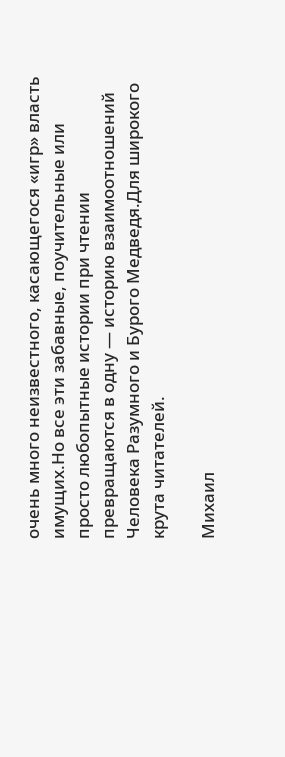очень много неизвестного, касающегося «игр» власть имущих.Но все эти забавные, поучительные или просто любопытные истории при чтении превращаются в одну — историю взаимоотношений Человека Разумного и Бурого Медведя.Для широкого крута читателей.

Михаил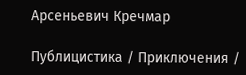Арсеньевич Кречмар

Публицистика / Приключения /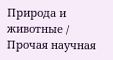Природа и животные / Прочая научная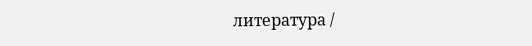литература /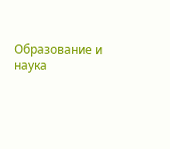Образование и наука